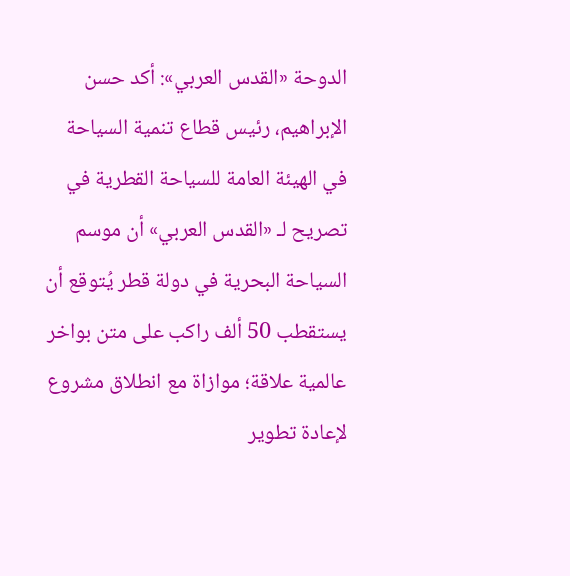الدوحة «القدس العربي»: أكد حسن الإبراهيم، رئيس قطاع تنمية السياحة في الهيئة العامة للسياحة القطرية في تصريح لـ «القدس العربي» أن موسم السياحة البحرية في دولة قطر يُتوقع أن يستقطب 50 ألف راكب على متن بواخر عالمية علاقة؛ موازاة مع انطلاق مشروع لإعادة تطوير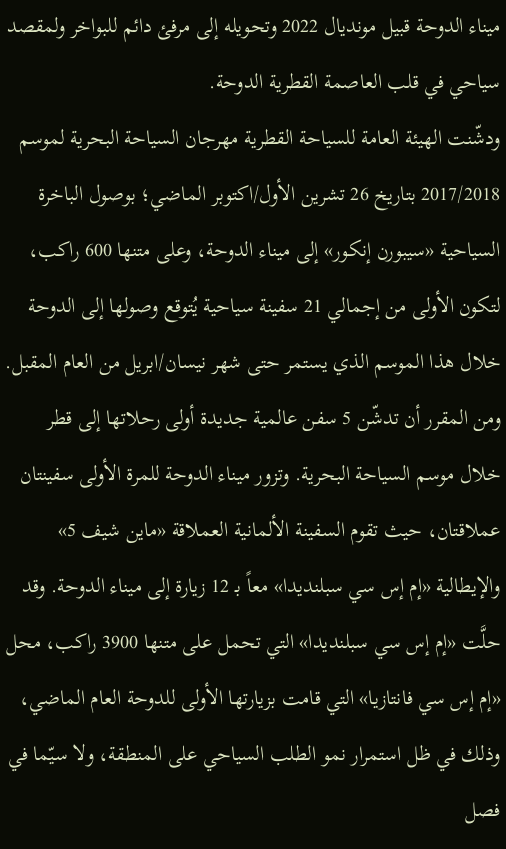ميناء الدوحة قبيل مونديال 2022 وتحويله إلى مرفئ دائم للبواخر ولمقصد سياحي في قلب العاصمة القطرية الدوحة.
ودشّنت الهيئة العامة للسياحة القطرية مهرجان السياحة البحرية لموسم 2017/2018 بتاريخ 26 تشرين الأول/اكتوبر الماضي؛ بوصول الباخرة السياحية «سيبورن إنكور» إلى ميناء الدوحة، وعلى متنها 600 راكب، لتكون الأولى من إجمالي 21 سفينة سياحية يُتوقع وصولها إلى الدوحة خلال هذا الموسم الذي يستمر حتى شهر نيسان/ابريل من العام المقبل.
ومن المقرر أن تدشّن 5 سفن عالمية جديدة أولى رحلاتها إلى قطر خلال موسم السياحة البحرية. وتزور ميناء الدوحة للمرة الأولى سفينتان عملاقتان، حيث تقوم السفينة الألمانية العملاقة «ماين شيف 5» والإيطالية «إم إس سي سبلنديدا» معاً بـ 12 زيارة إلى ميناء الدوحة. وقد حلَّت «إم إس سي سبلنديدا» التي تحمل على متنها 3900 راكب، محل «إم إس سي فانتازيا» التي قامت بزيارتها الأولى للدوحة العام الماضي، وذلك في ظل استمرار نمو الطلب السياحي على المنطقة، ولا سيّما في فصل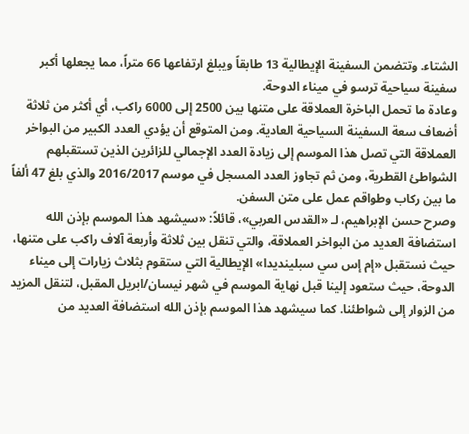الشتاء. وتتضمن السفينة الإيطالية 13 طابقاً ويبلغ ارتفاعها 66 متراً، مما يجعلها أكبر سفينة سياحية ترسو في ميناء الدوحة.
وعادة ما تحمل الباخرة العملاقة على متنها بين 2500 إلى 6000 راكب، أي أكثر من ثلاثة أضعاف سعة السفينة السياحية العادية. ومن المتوقع أن يؤدي العدد الكبير من البواخر العملاقة التي تصل هذا الموسم إلى زيادة العدد الإجمالي للزائرين الذين تستقبلهم الشواطئ القطرية، ومن ثم تجاوز العدد المسجل في موسم 2016/2017 والذي بلغ 47 ألفاً ما بين ركاب وطواقم عمل على متن السفن.
وصرح حسن الإبراهيم، لـ «القدس العربي»، قائلاً: «سيشهد هذا الموسم بإذن الله استضافة العديد من البواخر العملاقة، والتي تنقل بين ثلاثة وأربعة آلاف راكب على متنها، حيث نستقبل «إم إس سي سبلينديدا» الإيطالية التي ستقوم بثلاث زيارات إلى ميناء الدوحة، حيث ستعود إلينا قبل نهاية الموسم في شهر نيسان/ابريل المقبل، لتنقل المزيد من الزوار إلى شواطئنا. كما سيشهد هذا الموسم بإذن الله استضافة العديد من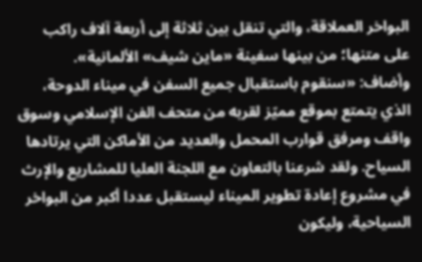البواخر العملاقة، والتي تنقل بين ثلاثة إلى أربعة آلاف راكب على متنها؛ من بينها سفينة «ماين شيف» الألمانية».
وأضاف: «سنقوم باستقبال جميع السفن في ميناء الدوحة، الذي يتمتع بموقع مميّز لقربه من متحف الفن الإسلامي وسوق واقف ومرفق قوارب المحمل والعديد من الأماكن التي يرتادها السياح. ولقد شرعنا بالتعاون مع اللجنة العليا للمشاريع والإرث في مشروع إعادة تطوير الميناء ليستقبل عددا أكبر من البواخر السياحية، وليكون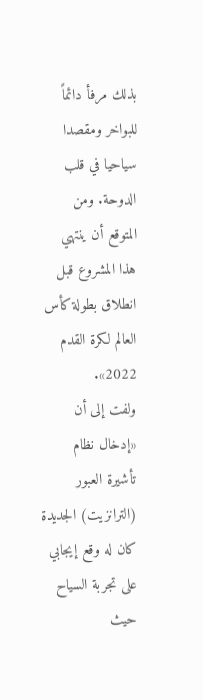بذلك مرفأ دائماً للبواخر ومقصدا سياحيا في قلب الدوحة. ومن المتوقع أن ينتهي هذا المشروع قبل انطلاق بطولة كأس العالم لكرة القدم 2022».
ولفت إلى أن «إدخال نظام تأشيرة العبور (الترانزيت) الجديدة كان له وقع إيجابي على تجربة السياح حيث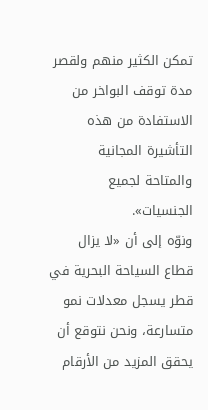تمكن الكثير منهم ولقصر مدة توقف البواخر من الاستفادة من هذه التأشيرة المجانية والمتاحة لجميع الجنسيات».
ونوّه إلى أن «لا يزال قطاع السياحة البحرية في قطر يسجل معدلات نمو متسارعة، ونحن نتوقع أن يحقق المزيد من الأرقام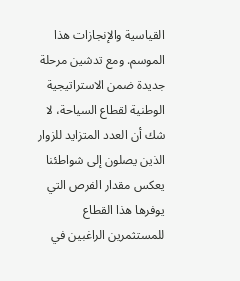القياسية والإنجازات هذا الموسم. ومع تدشين مرحلة جديدة ضمن الاستراتيجية الوطنية لقطاع السياحة، لا شك أن العدد المتزايد للزوار الذين يصلون إلى شواطئنا يعكس مقدار الفرص التي يوفرها هذا القطاع للمستثمرين الراغبين في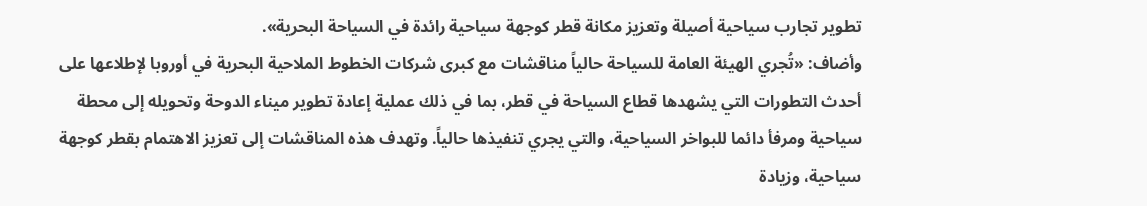تطوير تجارب سياحية أصيلة وتعزيز مكانة قطر كوجهة سياحية رائدة في السياحة البحرية».
وأضاف: «تُجري الهيئة العامة للسياحة حالياً مناقشات مع كبرى شركات الخطوط الملاحية البحرية في أوروبا لإطلاعها على أحدث التطورات التي يشهدها قطاع السياحة في قطر، بما في ذلك عملية إعادة تطوير ميناء الدوحة وتحويله إلى محطة سياحية ومرفأ دائما للبواخر السياحية، والتي يجري تنفيذها حالياً. وتهدف هذه المناقشات إلى تعزيز الاهتمام بقطر كوجهة سياحية، وزيادة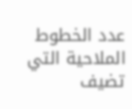عدد الخطوط الملاحية التي تضيف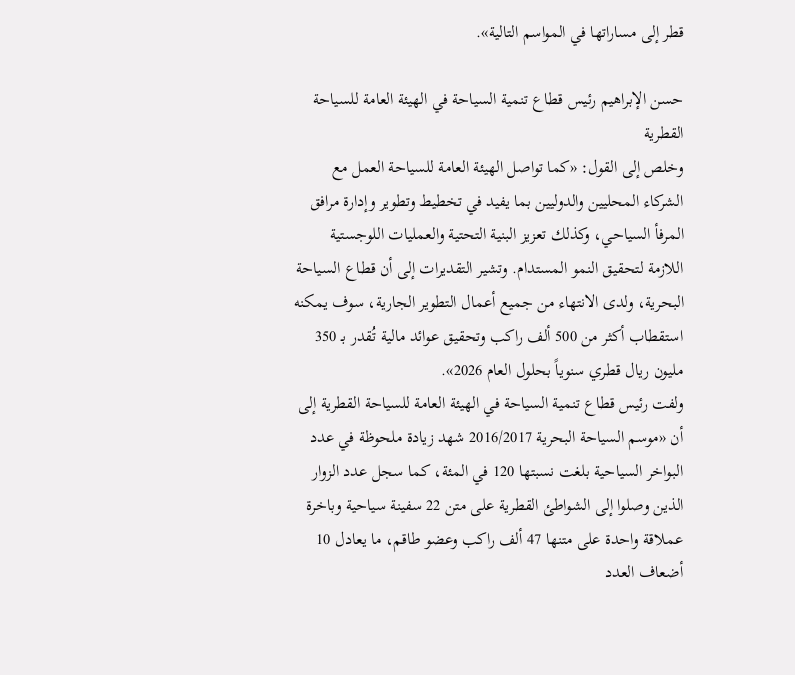قطر إلى مساراتها في المواسم التالية».

حسن الإبراهيم رئيس قطاع تنمية السياحة في الهيئة العامة للسياحة القطرية
وخلص إلى القول: «كما تواصل الهيئة العامة للسياحة العمل مع الشركاء المحليين والدوليين بما يفيد في تخطيط وتطوير وإدارة مرافق المرفأ السياحي، وكذلك تعزيز البنية التحتية والعمليات اللوجستية اللازمة لتحقيق النمو المستدام. وتشير التقديرات إلى أن قطاع السياحة البحرية، ولدى الانتهاء من جميع أعمال التطوير الجارية، سوف يمكنه استقطاب أكثر من 500 ألف راكب وتحقيق عوائد مالية تُقدر بـ 350 مليون ريال قطري سنوياً بحلول العام 2026».
ولفت رئيس قطاع تنمية السياحة في الهيئة العامة للسياحة القطرية إلى أن «موسم السياحة البحرية 2016/2017 شهد زيادة ملحوظة في عدد البواخر السياحية بلغت نسبتها 120 في المئة، كما سجل عدد الزوار الذين وصلوا إلى الشواطئ القطرية على متن 22 سفينة سياحية وباخرة عملاقة واحدة على متنها 47 ألف راكب وعضو طاقم، ما يعادل 10 أضعاف العدد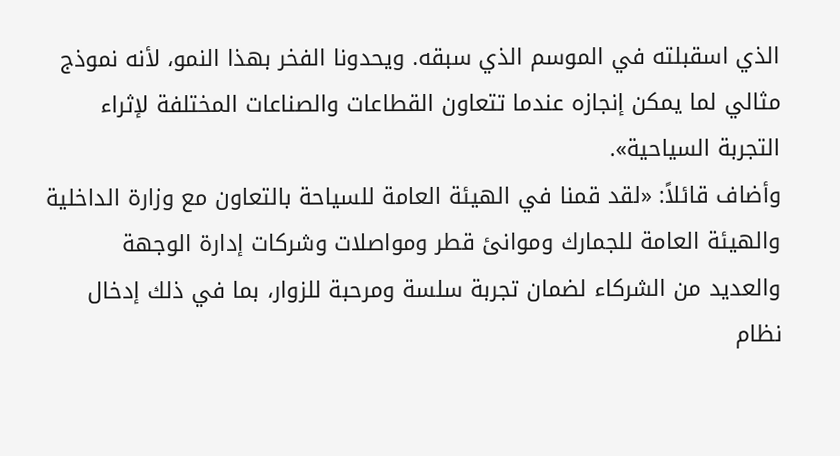الذي اسقبلته في الموسم الذي سبقه. ويحدونا الفخر بهذا النمو، لأنه نموذج مثالي لما يمكن إنجازه عندما تتعاون القطاعات والصناعات المختلفة لإثراء التجربة السياحية».
وأضاف قائلاً: «لقد قمنا في الهيئة العامة للسياحة بالتعاون مع وزارة الداخلية والهيئة العامة للجمارك وموانئ قطر ومواصلات وشركات إدارة الوجهة والعديد من الشركاء لضمان تجربة سلسة ومرحبة للزوار، بما في ذلك إدخال نظام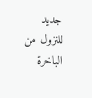جديد للنزول من الباخرة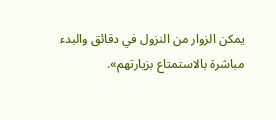يمكن الزوار من النزول في دقائق والبدء مباشرة بالاستمتاع بزيارتهم».